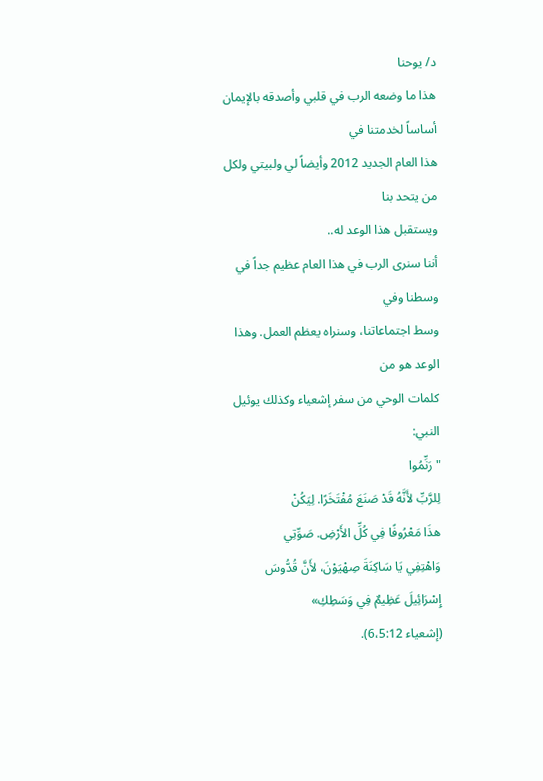د/ يوحنا
هذا ما وضعه الرب في قلبي وأصدقه بالإيمان أساساً لخدمتنا في
هذا العام الجديد 2012 وأيضاً لي ولبيتي ولكل من يتحد بنا
ويستقبل هذا الوعد له..
أننا سنرى الرب في هذا العام عظيم جداً في وسطنا وفي
وسط اجتماعاتنا، وسنراه يعظم العمل. وهذا الوعد هو من
كلمات الوحي من سفر إشعياء وكذلك يوئيل النبي:
"رَنِّمُوا
لِلرَّبِّ لأَنَّهُ قَدْ صَنَعَ مُفْتَخَرًا. لِيَكُنْ
هذَا مَعْرُوفًا فِي كُلِّ الأَرْضِ. صَوِّتِي
وَاهْتِفِي يَا سَاكِنَةَ صِهْيَوْنَ، لأَنَّ قُدُّوسَ
إِسْرَائِيلَ عَظِيمٌ فِي وَسَطِكِ»
(إشعياء 6،5:12).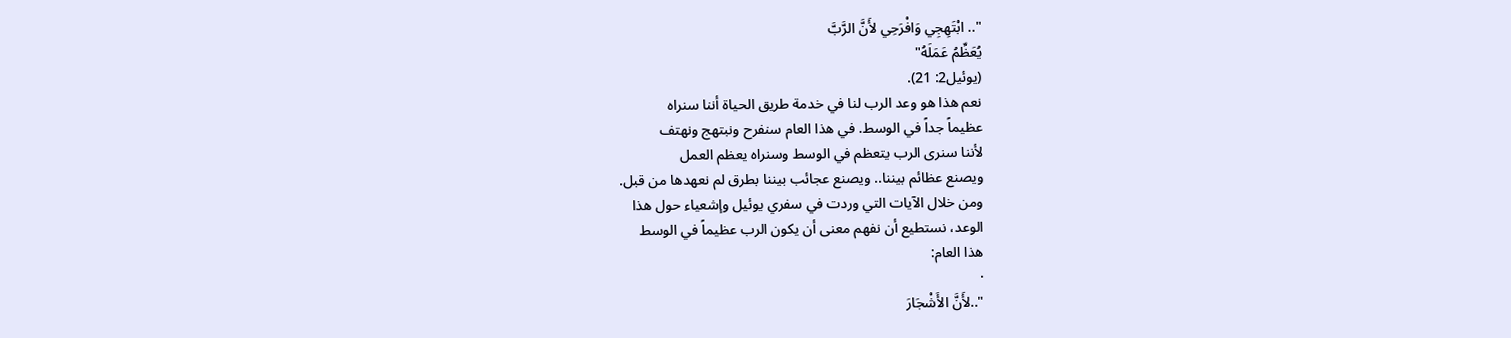".. ابْتَهِجِي وَافْرَحِي لأَنَّ الرَّبَّ
يُعَظِّمُ عَمَلَهُ"
(يوئيل2: 21).
نعم هذا هو وعد الرب لنا في خدمة طريق الحياة أننا سنراه
عظيماً جداً في الوسط. في هذا العام سنفرح ونبتهج ونهتف
لأننا سنرى الرب يتعظم في الوسط وسنراه يعظم العمل
ويصنع عظائم بيننا.. ويصنع عجائب بيننا بطرق لم نعهدها من قبل.
ومن خلال الآيات التي وردت في سفري يوئيل وإشعياء حول هذا
الوعد، نستطيع أن نفهم معنى أن يكون الرب عظيماً في الوسط
هذا العام:
·
"..لأَنَّ الأَشْجَارَ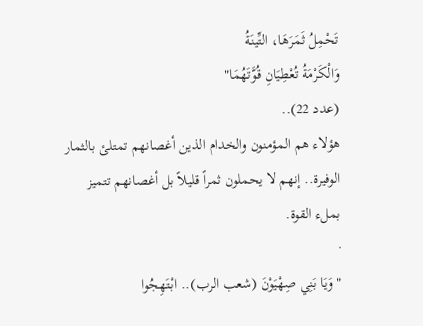تَحْمِلُ ثَمَرَهَا، التِّينَةُ
وَالْكَرْمَةُ تُعْطِيَانِ قُوَّتَهُمَا"
(عدد 22)..
هؤلاء هم المؤمنون والخدام الذين أغصانهم تمتلئ بالثمار
الوفيرة.. إنهم لا يحملون ثمراً قليلاً بل أغصانهم تتميز
بملء القوة.
·
"وَيَا بَنِي صِهْيَوْنَ (شعب الرب).. ابْتَهِجُوا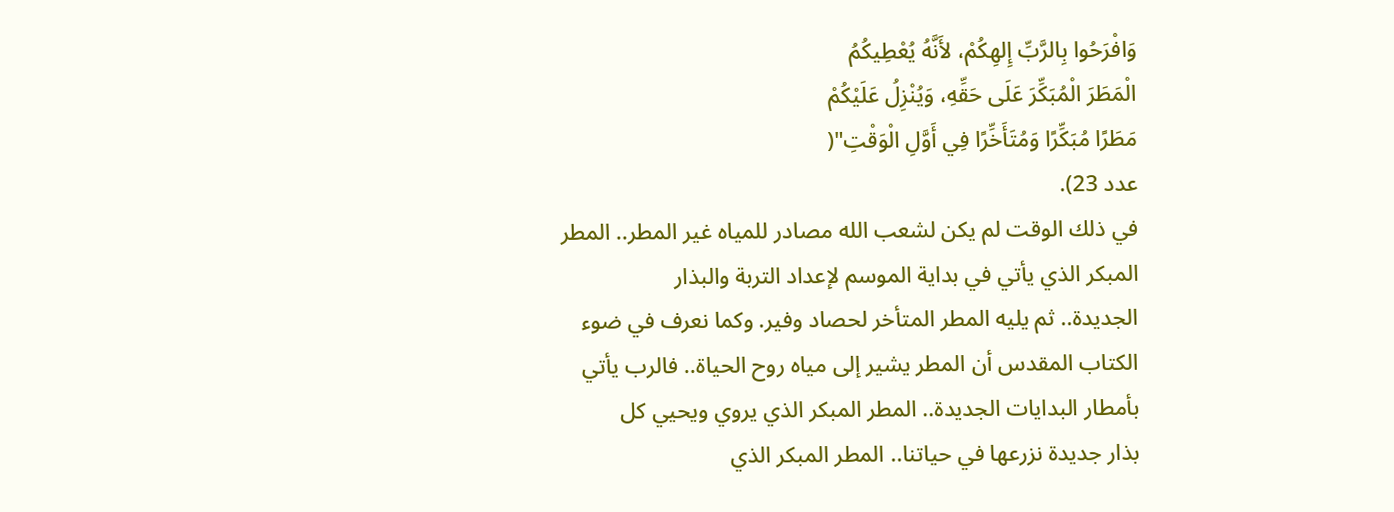وَافْرَحُوا بِالرَّبِّ إِلهِكُمْ، لأَنَّهُ يُعْطِيكُمُ
الْمَطَرَ الْمُبَكِّرَ عَلَى حَقِّهِ، وَيُنْزِلُ عَلَيْكُمْ
مَطَرًا مُبَكِّرًا وَمُتَأَخِّرًا فِي أَوَّلِ الْوَقْتِ"(
عدد 23).
في ذلك الوقت لم يكن لشعب الله مصادر للمياه غير المطر.. المطر
المبكر الذي يأتي في بداية الموسم لإعداد التربة والبذار
الجديدة.. ثم يليه المطر المتأخر لحصاد وفير. وكما نعرف في ضوء
الكتاب المقدس أن المطر يشير إلى مياه روح الحياة.. فالرب يأتي
بأمطار البدايات الجديدة.. المطر المبكر الذي يروي ويحيي كل
بذار جديدة نزرعها في حياتنا.. المطر المبكر الذي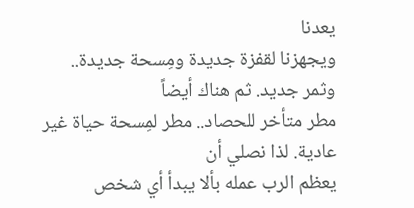يعدنا
ويجهزنا لقفزة جديدة ومِسحة جديدة.. وثمر جديد. ثم هناك أيضاً
مطر متأخر للحصاد.. مطر لمِسحة حياة غير عادية. لذا نصلي أن
يعظم الرب عمله بألا يبدأ أي شخص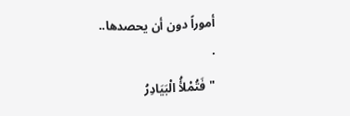أموراً دون أن يحصدها..
·
"فَتُمْلأُ الْبَيَادِرُ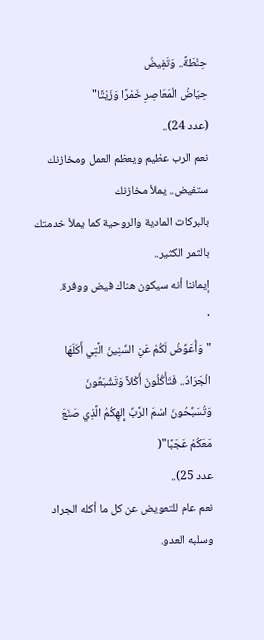حِنْطَةً.. وَتَفِيضُ
حِيَاضُ الْمَعَاصِرِ خَمْرًا وَزَيْتًا"
(عدد 24)..
نعم الرب عظيم ويعظم العمل ومخازنك ستفيض.. يملأ مخازنك
بالبركات المادية والروحية كما يملأ خدمتك بالثمر الكثير..
إيماننا أنه سيكون هناك فيض ووفرة.
·
"وَأُعَوِّضُ لَكُمْ عَنِ السِّنِينَ الَّتِي أَكَلَهَا
الْجَرَادُ.. فَتَأْكُلُونَ أَكْلاً وَتَشْبَعُونَ
وَتُسَبِّحُونَ اسْمَ الرَّبِّ إِلهِكُمُ الَّذِي صَنَعَ
مَعَكُمْ عَجَبًا"(
عدد 25)..
نعم عام للتعويض عن كل ما أكله الجراد وسلبه العدو.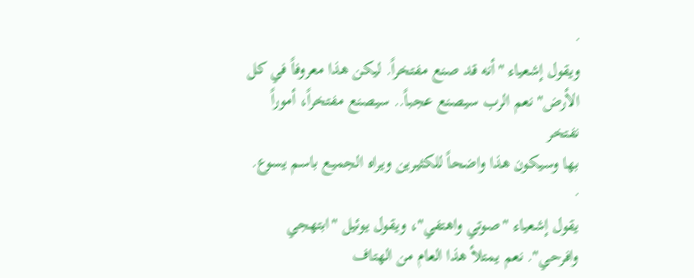·
ويقول إشعياء "أنه قد صنع مفتخراً. ليكن هذا معروفاً في كل
الأرض" نعم الرب سيصنع عجباً.. سيصنع مفتخراً، أموراً
نفتخر
بها وسيكون هذا واضحاً للكثيرين ويراه الجميع باسم يسوع.
·
يقول إشعياء "صوتي واهتفي"، ويقول يوئيل "ابتهجي
وافرحي". نعم يمتلأ هذا العام من الهتاف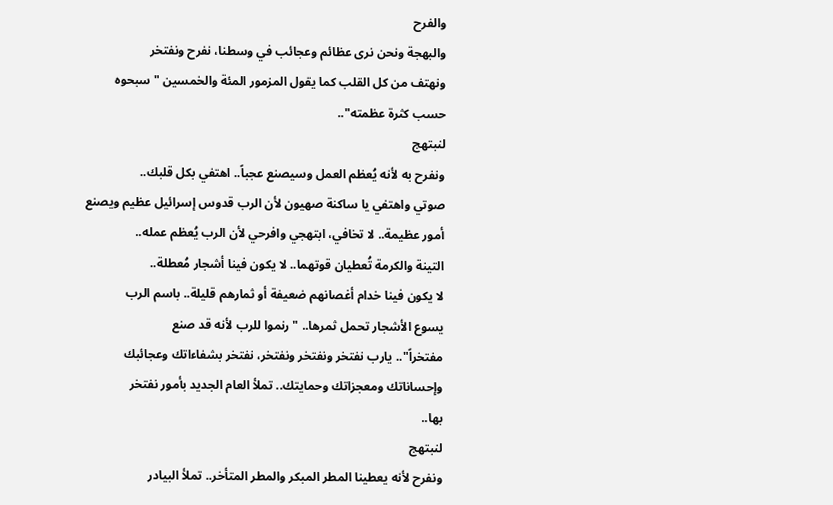والفرح
والبهجة ونحن نرى عظائم وعجائب في وسطنا، نفرح ونفتخر
ونهتف من كل القلب كما يقول المزمور المئة والخمسين "سبحوه
حسب كثرة عظمته"..
لنبتهج
ونفرح به لأنه يُعظم العمل وسيصنع عجباً.. اهتفي بكل قلبك..
صوتي واهتفي يا ساكنة صهيون لأن الرب قدوس إسرائيل عظيم ويصنع
أمور عظيمة.. لا تخافي، ابتهجي وافرحي لأن الرب يُعظم عمله..
التينة والكرمة تُعطيان قوتهما.. لا يكون فينا أشجار مُعطلة..
لا يكون فينا خدام أغصانهم ضعيفة أو ثمارهم قليلة.. باسم الرب
يسوع الأشجار تحمل ثمرها.. "رنموا للرب لأنه قد صنع
مفتخراً".. يارب نفتخر ونفتخر ونفتخر، نفتخر بشفاءاتك وعجائبك
وإحساناتك ومعجزاتك وحمايتك.. تملأ العام الجديد بأمور نفتخر
بها..
لنبتهج
ونفرح لأنه يعطينا المطر المبكر والمطر المتأخر.. تملأ البيادر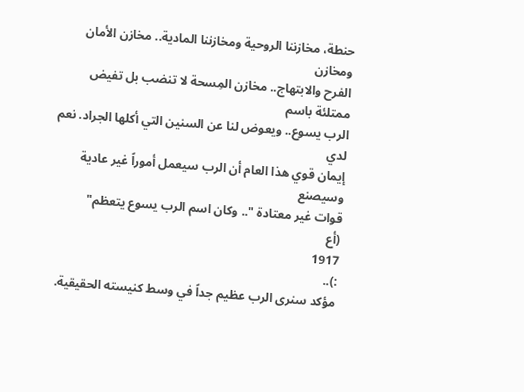حنطة، مخازننا الروحية ومخازننا المادية.. مخازن الأمان ومخازن
الفرح والابتهاج.. مخازن المِسحة لا تنضب بل تفيض ممتلئة باسم
الرب يسوع.. ويعوض لنا عن السنين التي أكلها الجراد. نعم لدي
إيمان قوي هذا العام أن الرب سيعمل أموراً غير عادية وسيصنع
قوات غير معتادة ".. وكان اسم الرب يسوع يتعظم"
(أع
1917
:)..
مؤكد سنرى الرب عظيم جداً في وسط كنيسته الحقيقية.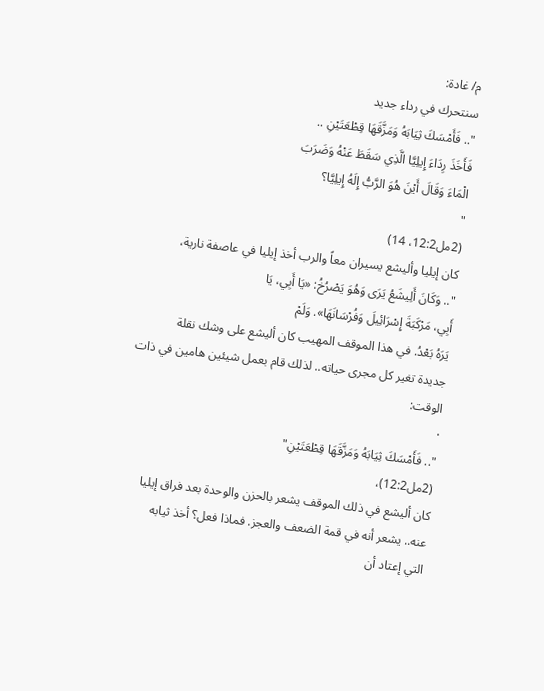م/ غادة:
سنتحرك في رداء جديد
".. فَأَمْسَكَ ثِيَابَهُ وَمَزَّقَهَا قِطْعَتَيْنِ ..
فَأَخَذَ رِدَاءَ إِيلِيَّا الَّذِي سَقَطَ عَنْهُ وَضَرَبَ
الْمَاءَ وَقَالَ أَيْنَ هُوَ الرَّبُّ إِلَهُ إِيلِيَّا؟
"
(2مل12:2، 14)
كان إيليا وأليشع يسيران معاً والرب أخذ إيليا في عاصفة نارية،
".. وَكَانَ أَلِيشَعُ يَرَى وَهُوَ يَصْرُخُ: «يَا أَبِي، يَا
أَبِي، مَرْكَبَةَ إِسْرَائِيلَ وَفُرْسَانَهَا». وَلَمْ
يَرَهُ بَعْدُ. في هذا الموقف المهيب كان أليشع على وشك نقلة
جديدة تغير كل مجرى حياته.. لذلك قام بعمل شيئين هامين في ذات
الوقت:
·
".. فَأَمْسَكَ ثِيَابَهُ وَمَزَّقَهَا قِطْعَتَيْنِ"
(2مل12:2)،
كان أليشع في ذلك الموقف يشعر بالحزن والوحدة بعد فراق إيليا
عنه.. يشعر أنه في قمة الضعف والعجز. فماذا فعل؟ أخذ ثيابه
التي إعتاد أن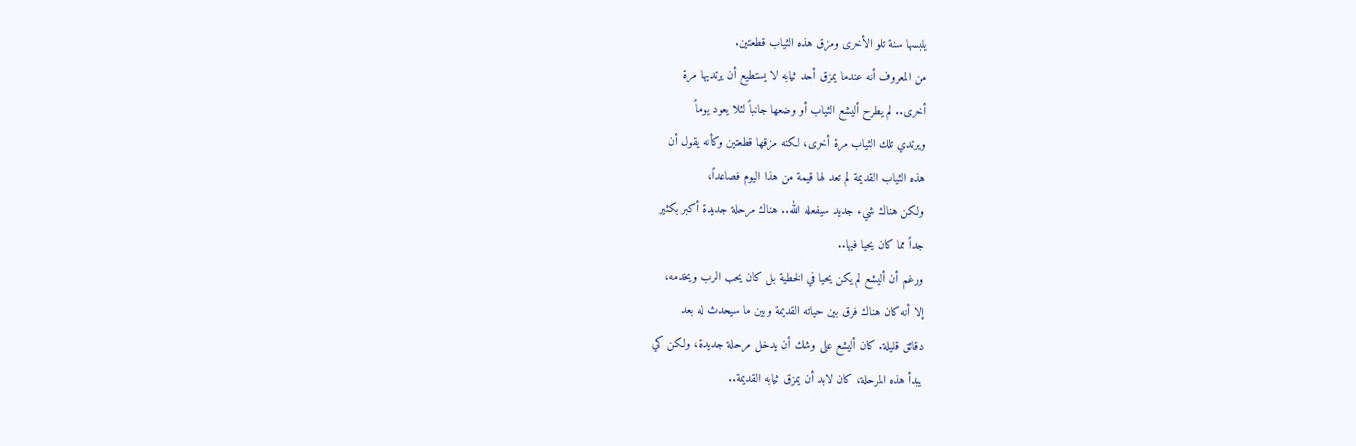يلبسها سنة تلو الأخرى ومزق هذه الثياب قطعتين.
من المعروف أنه عندما يمزق أحد ثيابه لا يستطيع أن يرتديها مرة
أخرى.. لم يطرح أليشع الثياب أو وضعها جانباً لئلا يعود يوماً
ويرتدي تلك الثياب مرة أخرى، لكنه مزقها قطعتين وكأنه يقول أن
هذه الثياب القديمة لم تعد لها قيمة من هذا اليوم فصاعداً،
ولكن هناك شيء جديد سيفعله الله.. هناك مرحلة جديدة أكبر بكثير
جداً مما كان يحيا فيها..
ورغم أن أليشع لم يكن يحيا في الخطية بل كان يحب الرب ويخدمه،
إلا أنه كان هناك فرق بين حياته القديمة وبين ما سيحدث له بعد
دقائق قليلة. كان أليشع على وشك أن يدخل مرحلة جديدة، ولكن كي
يبدأ هذه المرحلة، كان لابد أن يمزق ثيابه القديمة..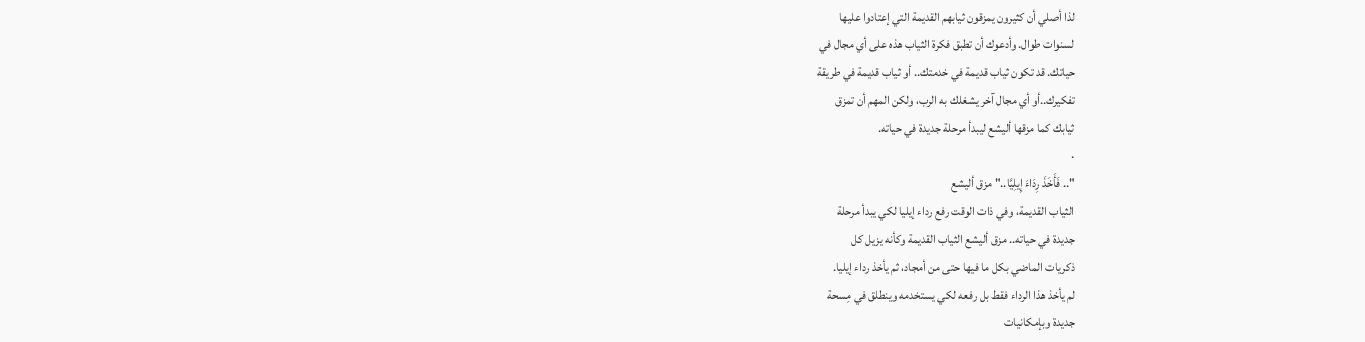لذا أصلي أن كثيرون يمزقون ثيابهم القديمة التي إعتادوا عليها
لسنوات طوال. وأدعوك أن تطبق فكرة الثياب هذه على أي مجال في
حياتك. قد تكون ثياب قديمة في خدمتك.. أو ثياب قديمة في طريقة
تفكيرك..أو أي مجال آخر يشغلك به الرب، ولكن المهم أن تمزق
ثيابك كما مزقها أليشع ليبدأ مرحلة جديدة في حياته.
·
".. فَأَخَذَ رِدَاءَ إِيلِيَّا.." مزق أليشع
الثياب القديمة، وفي ذات الوقت رفع رداء إيليا لكي يبدأ مرحلة
جديدة في حياته.. مزق أليشع الثياب القديمة وكأنه يزيل كل
ذكريات الماضي بكل ما فيها حتى من أمجاد، ثم يأخذ رداء إيليا.
لم يأخذ هذا الرداء فقط بل رفعه لكي يستخدمه وينطلق في مِسحة
جديدة وبإمكانيات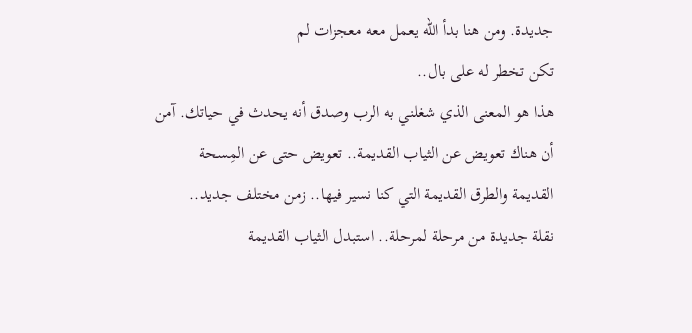جديدة. ومن هنا بدأ الله يعمل معه معجزات لم
تكن تخطر له على بال..
هذا هو المعنى الذي شغلني به الرب وصدق أنه يحدث في حياتك. آمن
أن هناك تعويض عن الثياب القديمة.. تعويض حتى عن المِسحة
القديمة والطرق القديمة التي كنا نسير فيها.. زمن مختلف جديد..
نقلة جديدة من مرحلة لمرحلة.. استبدل الثياب القديمة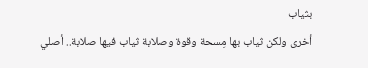بثياب
أخرى ولكن ثياب بها مِسحة وقوة وصلابة ثياب فيها صلابة.. أصلي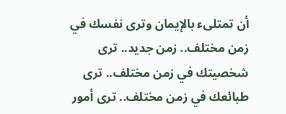أن تمتلىء بالإيمان وترى نفسك في زمن مختلف.. زمن جديد.. ترى
شخصيتك في زمن مختلف.. ترى طبائعك في زمن مختلف.. ترى أمور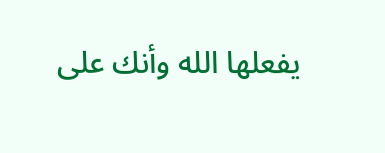يفعلها الله وأنك على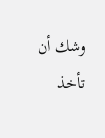وشك أن تأخذ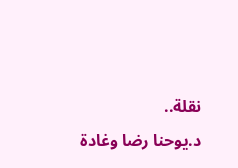نقلة..
د.يوحنا رضا وغادة